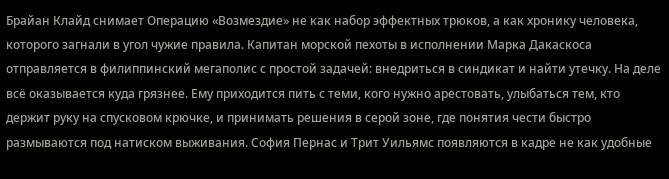Брайан Клайд снимает Операцию «Возмездие» не как набор эффектных трюков, а как хронику человека, которого загнали в угол чужие правила. Капитан морской пехоты в исполнении Марка Дакаскоса отправляется в филиппинский мегаполис с простой задачей: внедриться в синдикат и найти утечку. На деле всё оказывается куда грязнее. Ему приходится пить с теми, кого нужно арестовать, улыбаться тем, кто держит руку на спусковом крючке, и принимать решения в серой зоне, где понятия чести быстро размываются под натиском выживания. София Пернас и Трит Уильямс появляются в кадре не как удобные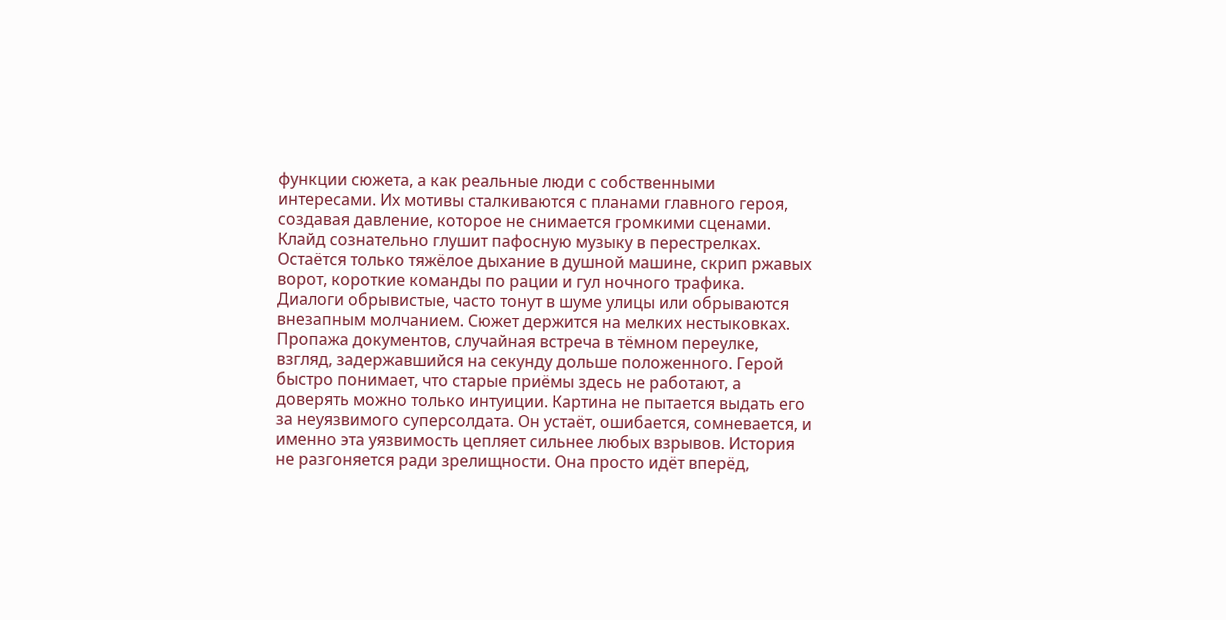функции сюжета, а как реальные люди с собственными интересами. Их мотивы сталкиваются с планами главного героя, создавая давление, которое не снимается громкими сценами. Клайд сознательно глушит пафосную музыку в перестрелках. Остаётся только тяжёлое дыхание в душной машине, скрип ржавых ворот, короткие команды по рации и гул ночного трафика. Диалоги обрывистые, часто тонут в шуме улицы или обрываются внезапным молчанием. Сюжет держится на мелких нестыковках. Пропажа документов, случайная встреча в тёмном переулке, взгляд, задержавшийся на секунду дольше положенного. Герой быстро понимает, что старые приёмы здесь не работают, а доверять можно только интуиции. Картина не пытается выдать его за неуязвимого суперсолдата. Он устаёт, ошибается, сомневается, и именно эта уязвимость цепляет сильнее любых взрывов. История не разгоняется ради зрелищности. Она просто идёт вперёд,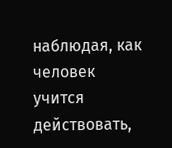наблюдая, как человек учится действовать,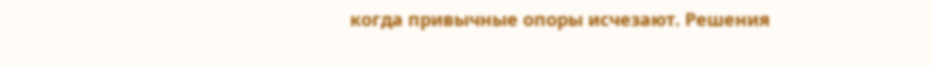когда привычные опоры исчезают. Решения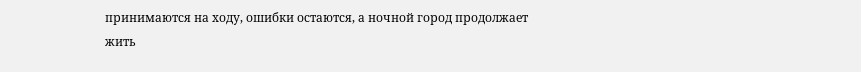принимаются на ходу, ошибки остаются, а ночной город продолжает жить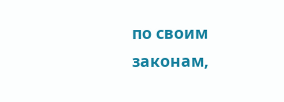по своим законам,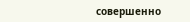совершенно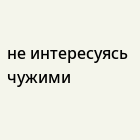не интересуясь чужими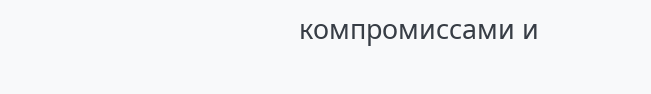компромиссами и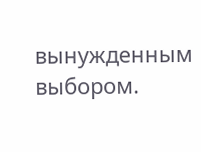вынужденным выбором.